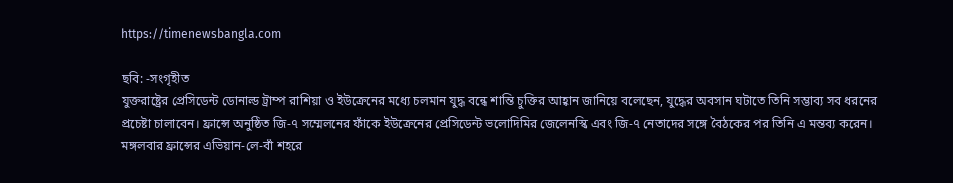https://timenewsbangla.com

ছবি: -সংগৃহীত
যুক্তরাষ্ট্রের প্রেসিডেন্ট ডোনাল্ড ট্রাম্প রাশিয়া ও ইউক্রেনের মধ্যে চলমান যুদ্ধ বন্ধে শান্তি চুক্তির আহ্বান জানিয়ে বলেছেন, যুদ্ধের অবসান ঘটাতে তিনি সম্ভাব্য সব ধরনের প্রচেষ্টা চালাবেন। ফ্রান্সে অনুষ্ঠিত জি-৭ সম্মেলনের ফাঁকে ইউক্রেনের প্রেসিডেন্ট ভলোদিমির জেলেনস্কি এবং জি-৭ নেতাদের সঙ্গে বৈঠকের পর তিনি এ মন্তব্য করেন।
মঙ্গলবার ফ্রান্সের এভিয়ান-লে-বাঁ শহরে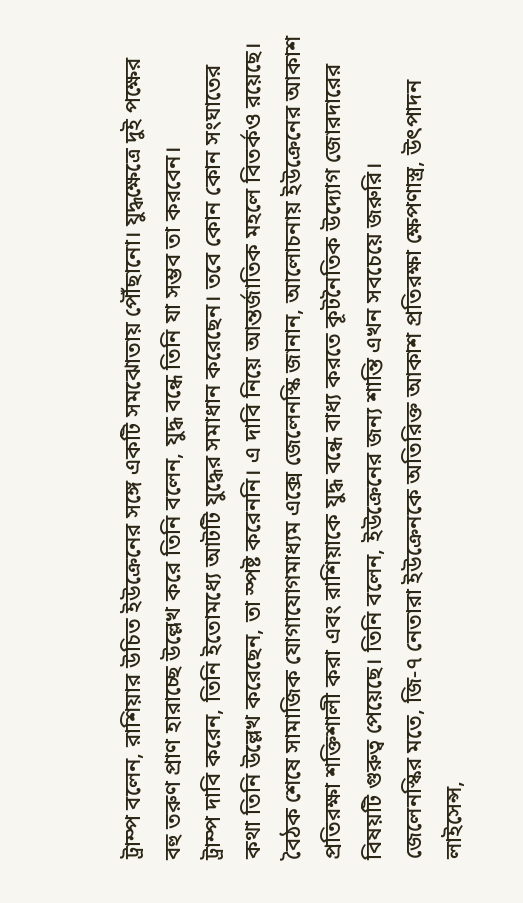ট্রাম্প বলেন, রাশিয়ার উচিত ইউক্রেনের সঙ্গে একটি সমঝোতায় পৌঁছানো। যুদ্ধক্ষেত্রে দুই পক্ষের বহু তরুণ প্রাণ হারাচ্ছে উল্লেখ করে তিনি বলেন, যুদ্ধ বন্ধে তিনি যা সম্ভব তা করবেন।
ট্রাম্প দাবি করেন, তিনি ইতোমধ্যে আটটি যুদ্ধের সমাধান করেছেন। তবে কোন কোন সংঘাতের কথা তিনি উল্লেখ করেছেন, তা স্পষ্ট করেননি। এ দাবি নিয়ে আন্তর্জাতিক মহলে বিতর্কও রয়েছে।
বৈঠক শেষে সামাজিক যোগাযোগমাধ্যম এক্সে জেলেনস্কি জানান, আলোচনায় ইউক্রেনের আকাশ প্রতিরক্ষা শক্তিশালী করা এবং রাশিয়াকে যুদ্ধ বন্ধে বাধ্য করতে কূটনৈতিক উদ্যোগ জোরদারের বিষয়টি গুরুত্ব পেয়েছে। তিনি বলেন, ইউক্রেনের জন্য শান্তি এখন সবচেয়ে জরুরি।
জেলেনস্কির মতে, জি-৭ নেতারা ইউক্রেনকে অতিরিক্ত আকাশ প্রতিরক্ষা ক্ষেপণাস্ত্র, উৎপাদন লাইসেন্স,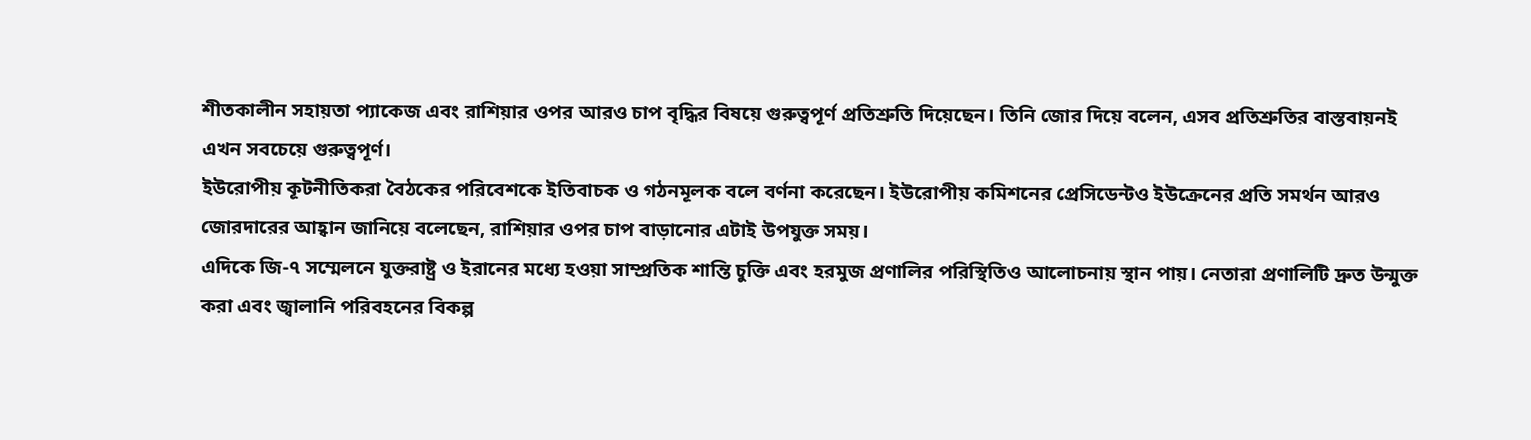শীতকালীন সহায়তা প্যাকেজ এবং রাশিয়ার ওপর আরও চাপ বৃদ্ধির বিষয়ে গুরুত্বপূর্ণ প্রতিশ্রুতি দিয়েছেন। তিনি জোর দিয়ে বলেন, এসব প্রতিশ্রুতির বাস্তবায়নই এখন সবচেয়ে গুরুত্বপূর্ণ।
ইউরোপীয় কূটনীতিকরা বৈঠকের পরিবেশকে ইতিবাচক ও গঠনমূলক বলে বর্ণনা করেছেন। ইউরোপীয় কমিশনের প্রেসিডেন্টও ইউক্রেনের প্রতি সমর্থন আরও জোরদারের আহ্বান জানিয়ে বলেছেন, রাশিয়ার ওপর চাপ বাড়ানোর এটাই উপযুক্ত সময়।
এদিকে জি-৭ সম্মেলনে যুক্তরাষ্ট্র ও ইরানের মধ্যে হওয়া সাম্প্রতিক শান্তি চুক্তি এবং হরমুজ প্রণালির পরিস্থিতিও আলোচনায় স্থান পায়। নেতারা প্রণালিটি দ্রুত উন্মুক্ত করা এবং জ্বালানি পরিবহনের বিকল্প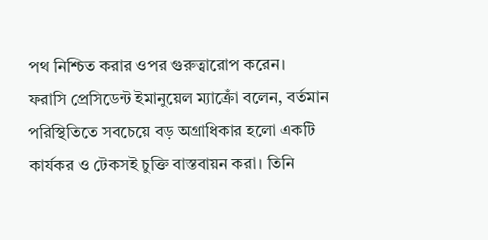পথ নিশ্চিত করার ওপর গুরুত্বারোপ করেন।
ফরাসি প্রেসিডেন্ট ইমানুয়েল ম্যাক্রোঁ বলেন, বর্তমান পরিস্থিতিতে সবচেয়ে বড় অগ্রাধিকার হলো একটি কার্যকর ও টেকসই চুক্তি বাস্তবায়ন করা। তিনি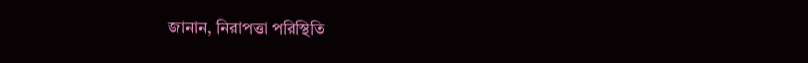জানান, নিরাপত্তা পরিস্থিতি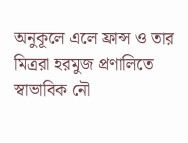অনুকূলে এলে ফ্রান্স ও তার মিত্ররা হরমুজ প্রণালিতে স্বাভাবিক নৌ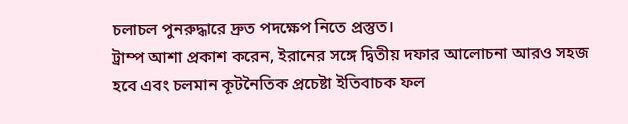চলাচল পুনরুদ্ধারে দ্রুত পদক্ষেপ নিতে প্রস্তুত।
ট্রাম্প আশা প্রকাশ করেন, ইরানের সঙ্গে দ্বিতীয় দফার আলোচনা আরও সহজ হবে এবং চলমান কূটনৈতিক প্রচেষ্টা ইতিবাচক ফল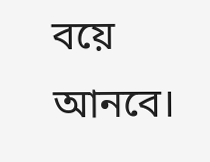বয়ে আনবে।